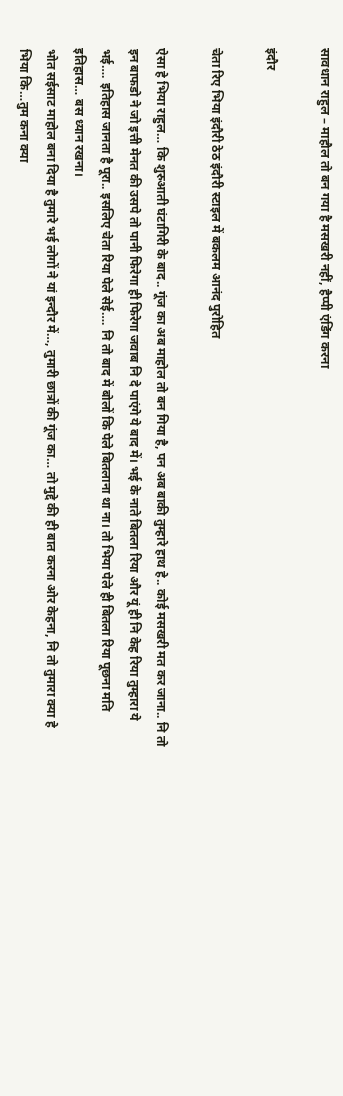सावधान राहुल – माहौल तो बन गया है मसखरी नहीं, हैप्पी एंडिंग करना

इंदौर

चेता रिए भिया इंदौरी ठेठ इंदौरी स्टाइल में बकलम आनंद पुरोहित

ऐसा हे भिया राहुल… कि शुरुआती घंटागिरी के बाद.. गूंज का अब माहोल तो बन गिया है, पन अब बाकी तुम्हारे हाथ हे.. कोई मसखरी मत कर जाना.. नि तो इन बाफडो ने जो इत्ती मेनत की उसपे तो पानी फिरेगा ही फिरेगा जवाब नि दे पाएंगे ये बाद में।‌ भई के नाते बितला रिया और यूं ही नि केह रिया तुम्हारा ये भई…. इतिहास जानता है पूरा.. इसलिए चेता रिया पेले सेई…. नि तो बाद में बोलों कि पेले बितलाना था ना। तो भिया पेले ही बितला रिया पूछना मति इतिहास… बस ध्यान रखना।
भोत सईसाट माहोल बना दिया है तुमारे भई लोगों ने यां इन्दौर में…, तुमारी छात्रों की गूंज का… तो मुद्दे की ही बात करना ओर केहना, नि तो तुमारा क्या हे भिया कि…तुम कना क्या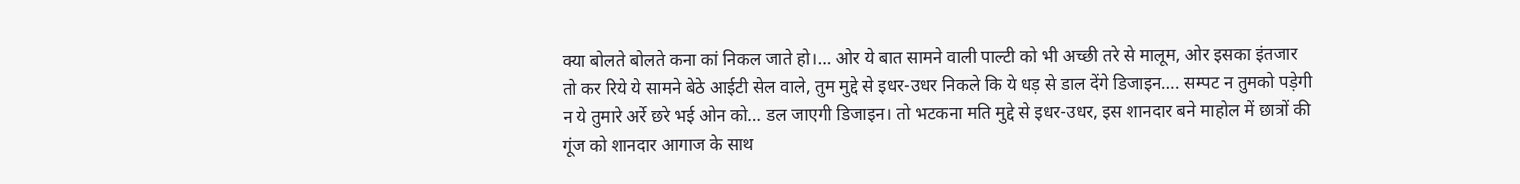क्या बोलते बोलते कना कां निकल जाते हो।… ओर ये बात सामने वाली पाल्टी को भी अच्छी तरे से मालूम, ओर इसका इंतजार तो कर रिये ये सामने बेठे आईटी सेल वाले, तुम मुद्दे से इधर-उधर निकले कि ये धड़ से डाल देंगे डिजाइन…. सम्पट न तुमको पड़ेगी न ये तुमारे अर्रे छरे भई ओन को… डल जाएगी डिजाइन। तो भटकना मति मुद्दे से इधर-उधर, इस शानदार बने माहोल में छात्रों की गूंज को शानदार आगाज के साथ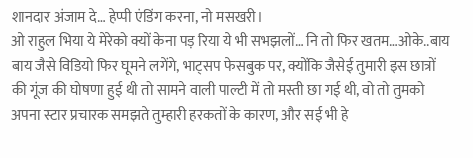शानदार अंजाम दे… हेप्पी एंडिंग करना, नो मसखरी।
ओ राहुल भिया ये मेरेको क्यों केना पड़ रिया ये भी सभझलों… नि तो फिर खतम…ओके..बाय बाय जैसे विडियो फिर घूमने लगेंगे, भाट्सप फेसबुक पर, क्योंकि जैसेई तुमारी इस छात्रों की गूंज की घोषणा हुई थी तो सामने वाली पाल्टी में तो मस्ती छा गई थी, वो तो तुमको अपना स्टार प्रचारक समझते तुम्हारी हरकतों के कारण, और सई भी हे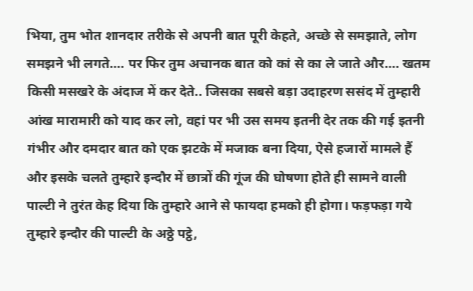भिया, तुम भोत शानदार तरीके से अपनी बात पूरी केहते, अच्छे से समझाते, लोग समझने भी लगते…. पर फिर तुम अचानक बात को कां से का ले जाते और…. खतम किसी मसखरे के अंदाज में कर देते.. जिसका सबसे बड़ा उदाहरण ससंद में तुम्हारी आंख मारामारी को याद कर लो, वहां पर भी उस समय इतनी देर तक की गई इतनी गंभीर और दमदार बात को एक झटके में मजाक बना दिया, ऐसे हजारों मामले हैं और इसके चलते तुम्हारे इन्दौर में छात्रों की गूंज की घोषणा होते ही सामने वाली पाल्टी ने तुरंत केह दिया कि तुम्हारे आने से फायदा हमको ही होगा। फड़फड़ा गये तुम्हारे इन्दौर की पाल्टी के अठ्ठे पट्ठे,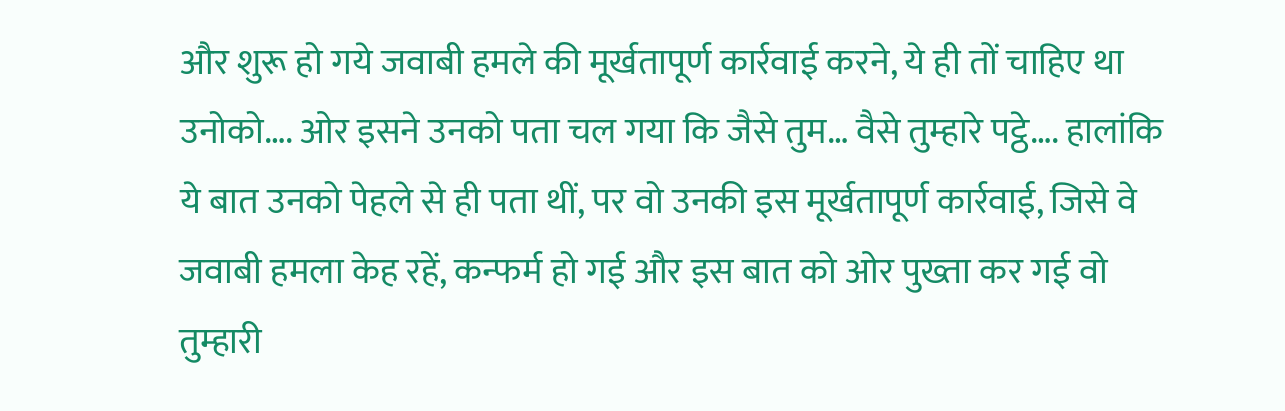और शुरू हो गये जवाबी हमले की मूर्खतापूर्ण कार्रवाई करने, ये ही तों चाहिए था उनोको…. ओर इसने उनको पता चल गया कि जैसे तुम… वैसे तुम्हारे पट्ठे…. हालांकि ये बात उनको पेहले से ही पता थीं, पर वो उनकी इस मूर्खतापूर्ण कार्रवाई, जिसे वे जवाबी हमला केह रहें, कन्फर्म हो गई और इस बात को ओर पुख्ता कर गई वो तुम्हारी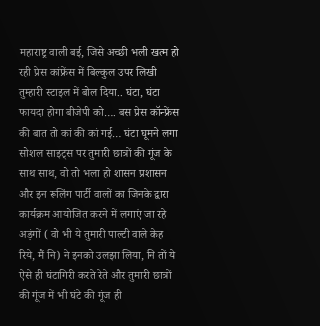महाराष्ट्र वाली बई, जिसे अच्छी भली खत्म हो रही प्रेस कांफ्रेंस में बिल्कुल उपर लिखी तुम्हारी स्टाइल में बोल दिया.. घंटा, घंटा फायदा होगा बीजेपी को…. बस प्रेस कॉन्फ्रेंस की बात तो कां की कां गई… घंटा घूमने लगा सोशल साइट्स पर तुमारी छात्रों की गूंज के साथ साथ, वो तो भला हो शासन प्रशासन और इन रूलिंग पार्टी वालों का जिनके द्वारा कार्यक्रम आयोजित करने में लगाएं जा रहे अड़ंगों ( वो भी ये तुमारी पाल्टी वाले केह रिये, मैं नि) ने इनको उलझा लिया, नि तों ये ऐसे ही घंटागिरी करते रेते और तुमारी छात्रों की गूंज में भी घंटे की गूंज ही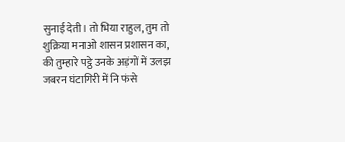सुनाई देती। तो भिया राहुल, तुम तो शुक्रिया मनाओ शासन प्रशासन का, की तुम्हारे पट्ठे उनके अड़ंगों में उलझ जबरन घंटागिरी में नि फंसे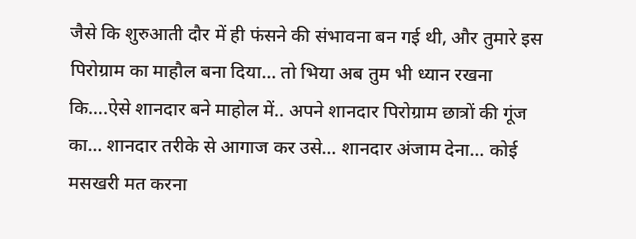जैसे कि शुरुआती दौर में ही फंसने की संभावना बन गई थी, और तुमारे इस पिरोग्राम का माहौल बना दिया… तो भिया अब तुम भी ध्यान रखना कि….ऐसे शानदार बने माहोल में.. अपने शानदार पिरोग्राम छात्रों की गूंज का… शानदार तरीके से आगाज कर उसे… शानदार अंजाम देना… कोई मसखरी मत करना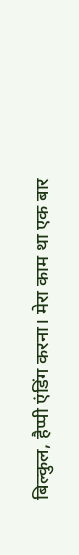बिल्कुल, हैप्पी एंडिंग करना। मेरा काम था एक बार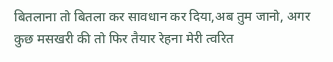बितलाना तो बितला कर सावधान कर दिया,अब तुम जानो, अगर कुछ मसखरी की तो फिर तैयार रेहना मेरी त्वरित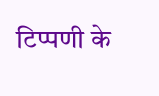टिप्पणी के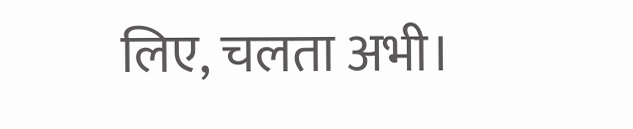लिए, चलता अभी।